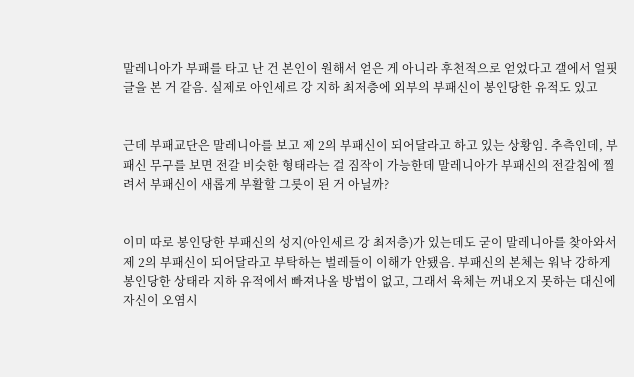말레니아가 부패를 타고 난 건 본인이 원해서 얻은 게 아니라 후천적으로 얻었다고 갤에서 얼핏 글을 본 거 같음. 실제로 아인세르 강 지하 최저층에 외부의 부패신이 봉인당한 유적도 있고


근데 부패교단은 말레니아를 보고 제 2의 부패신이 되어달라고 하고 있는 상황임. 추측인데, 부패신 무구를 보면 전갈 비슷한 형태라는 걸 짐작이 가능한데 말레니아가 부패신의 전갈침에 찔려서 부패신이 새롭게 부활할 그릇이 된 거 아닐까?


이미 따로 봉인당한 부패신의 성지(아인세르 강 최저층)가 있는데도 굳이 말레니아를 찾아와서 제 2의 부패신이 되어달라고 부탁하는 벌레들이 이해가 안됐음. 부패신의 본체는 워낙 강하게 봉인당한 상태라 지하 유적에서 빠져나올 방법이 없고, 그래서 육체는 꺼내오지 못하는 대신에 자신이 오염시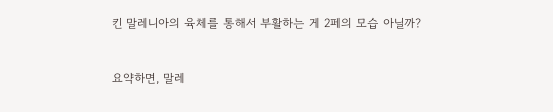킨 말레니아의 육체를 통해서 부활하는 게 2페의 모습 아닐까?


요약하면, 말레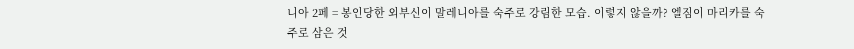니아 2페 = 봉인당한 외부신이 말레니아를 숙주로 강림한 모습. 이렇지 않을까? 엘짐이 마리카를 숙주로 삼은 것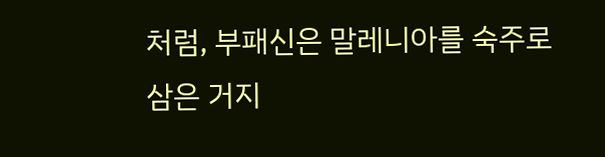처럼, 부패신은 말레니아를 숙주로 삼은 거지